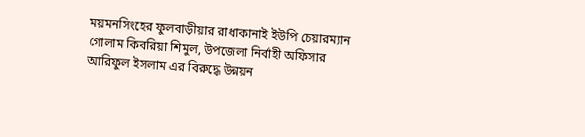ময়মনসিংহের ফুলবাড়ীয়ার রাধাকানাই ইউপি চেয়ারম্যান গোলাম কিবরিয়া শিমুল, উপজেলা নির্বাহী অফিসার আরিফুল ইসলাম এর বিরুদ্ধে উন্নয়ন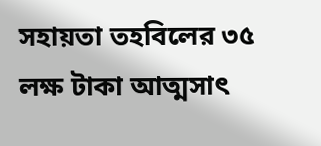সহায়তা তহবিলের ৩৫ লক্ষ টাকা আত্মসাৎ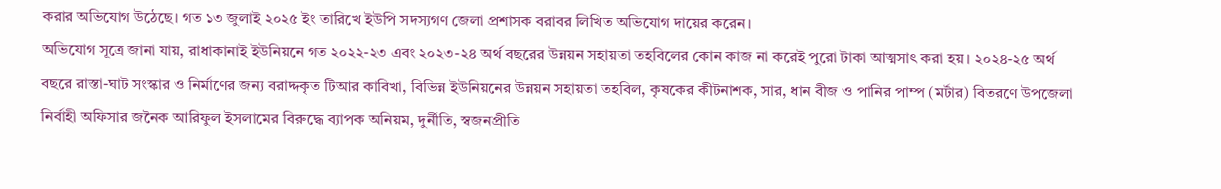করার অভিযোগ উঠেছে। গত ১৩ জুলাই ২০২৫ ইং তারিখে ইউপি সদস্যগণ জেলা প্রশাসক বরাবর লিখিত অভিযোগ দায়ের করেন।
অভিযোগ সূত্রে জানা যায়, রাধাকানাই ইউনিয়নে গত ২০২২-২৩ এবং ২০২৩-২৪ অর্থ বছরের উন্নয়ন সহায়তা তহবিলের কোন কাজ না করেই পুরো টাকা আত্মসাৎ করা হয়। ২০২৪-২৫ অর্থ বছরে রাস্তা-ঘাট সংস্কার ও নির্মাণের জন্য বরাদ্দকৃত টিআর কাবিখা, বিভিন্ন ইউনিয়নের উন্নয়ন সহায়তা তহবিল, কৃষকের কীটনাশক, সার, ধান বীজ ও পানির পাম্প (মর্টার) বিতরণে উপজেলা নির্বাহী অফিসার জনৈক আরিফুল ইসলামের বিরুদ্ধে ব্যাপক অনিয়ম, দুর্নীতি, স্বজনপ্রীতি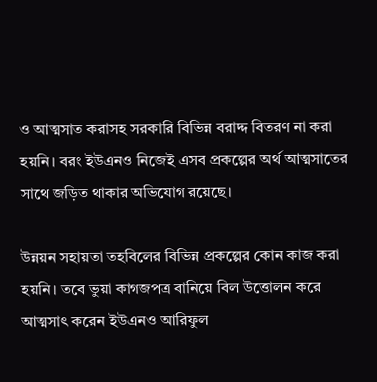ও আত্মসাত করাসহ সরকারি বিভিন্ন বরাদ্দ বিতরণ না করা হয়নি। বরং ইউএনও নিজেই এসব প্রকল্পের অর্থ আত্মসাতের সাথে জড়িত থাকার অভিযোগ রয়েছে।

উন্নয়ন সহায়তা তহবিলের বিভিন্ন প্রকল্পের কোন কাজ করা হয়নি। তবে ভুয়া কাগজপত্র বানিয়ে বিল উত্তোলন করে আত্মসাৎ করেন ইউএনও আরিফুল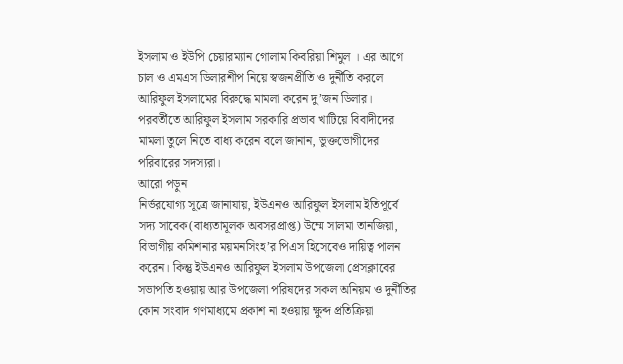ইসলাম ও ইউপি চেয়ারম্যান গোলাম কিবরিয়া শিমুল । এর আগে চাল ও এমএস ডিলারশীপ নিয়ে স্বজনপ্রীতি ও দুর্নীতি করলে আরিফুল ইসলামের বিরুদ্ধে মামলা করেন দু’জন ডিলার। পরবর্তীতে আরিফুল ইসলাম সরকারি প্রভাব খাটিয়ে বিবাদীদের মামলা তুলে নিতে বাধ্য করেন বলে জানান, ভুক্তভোগীদের পরিবারের সদস্যরা।
আরো পড়ুন
নির্ভরযোগ্য সূত্রে জানাযায়, ইউএনও আরিফুল ইসলাম ইতিপূর্বে সদ্য সাবেক(বাধ্যতামূলক অবসরপ্রাপ্ত) উম্মে সালমা তানজিয়া, বিভাগীয় কমিশনার ময়মনসিংহ’র পিএস হিসেবেও দায়িত্ব পালন করেন। কিন্তু ইউএনও আরিফুল ইসলাম উপজেলা প্রেসক্লাবের সভাপতি হওয়ায় আর উপজেলা পরিষদের সকল অনিয়ম ও দুর্নীতির কোন সংবাদ গণমাধ্যমে প্রকাশ না হওয়ায় ক্ষুব্দ প্রতিক্রিয়া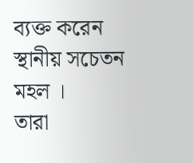ব্যক্ত করেন স্থানীয় সচেতন মহল ।
তারা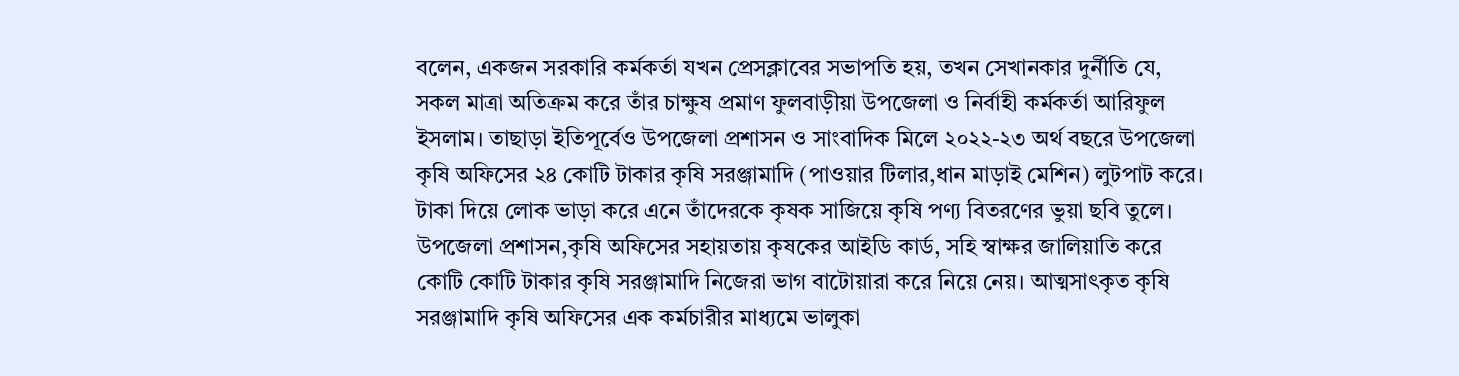বলেন, একজন সরকারি কর্মকর্তা যখন প্রেসক্লাবের সভাপতি হয়, তখন সেখানকার দুর্নীতি যে, সকল মাত্রা অতিক্রম করে তাঁর চাক্ষুষ প্রমাণ ফুলবাড়ীয়া উপজেলা ও নির্বাহী কর্মকর্তা আরিফুল ইসলাম। তাছাড়া ইতিপূর্বেও উপজেলা প্রশাসন ও সাংবাদিক মিলে ২০২২-২৩ অর্থ বছরে উপজেলা কৃষি অফিসের ২৪ কোটি টাকার কৃষি সরঞ্জামাদি (পাওয়ার টিলার,ধান মাড়াই মেশিন) লুটপাট করে। টাকা দিয়ে লোক ভাড়া করে এনে তাঁদেরকে কৃষক সাজিয়ে কৃষি পণ্য বিতরণের ভুয়া ছবি তুলে। উপজেলা প্রশাসন,কৃষি অফিসের সহায়তায় কৃষকের আইডি কার্ড, সহি স্বাক্ষর জালিয়াতি করে কোটি কোটি টাকার কৃষি সরঞ্জামাদি নিজেরা ভাগ বাটোয়ারা করে নিয়ে নেয়। আত্মসাৎকৃত কৃষি সরঞ্জামাদি কৃষি অফিসের এক কর্মচারীর মাধ্যমে ভালুকা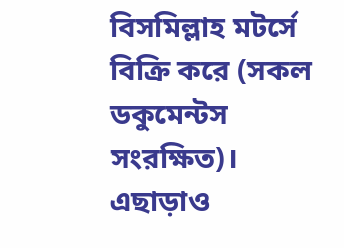বিসমিল্লাহ মটর্সে বিক্রি করে (সকল ডকুমেন্টস সংরক্ষিত)।
এছাড়াও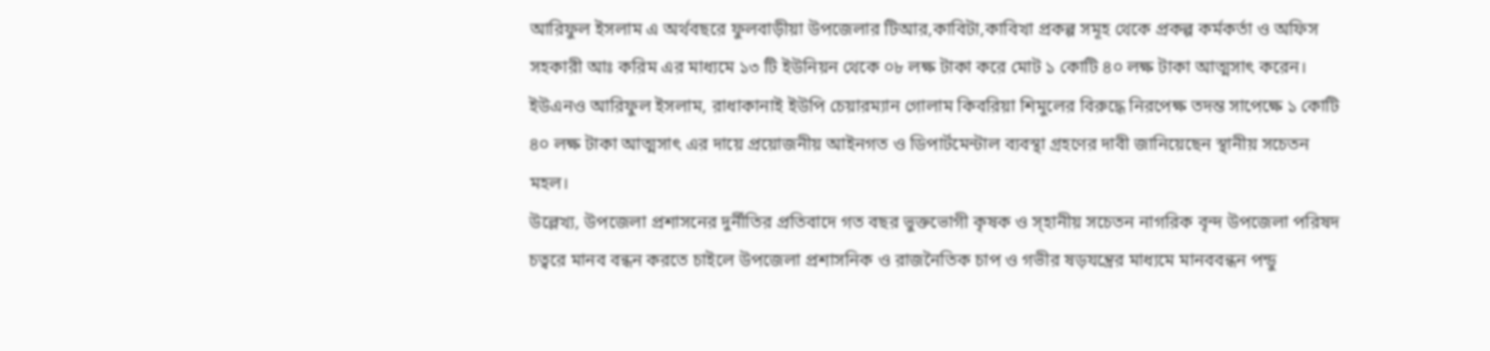আরিফুল ইসলাম এ অর্থবছরে ফুলবাড়ীয়া উপজেলার টিআর,কাবিটা,কাবিখা প্রকল্প সমূহ থেকে প্রকল্প কর্মকর্তা ও অফিস সহকারী আঃ করিম এর মাধ্যমে ১৩ টি ইউনিয়ন থেকে ০৮ লক্ষ টাকা করে মোট ১ কোটি ৪০ লক্ষ টাকা আত্মসাৎ করেন। ইউএনও আরিফুল ইসলাম, রাধাকানাই ইউপি চেয়ারম্যান গোলাম কিবরিয়া শিমুলের বিরুদ্ধে নিরপেক্ষ তদন্ত সাপেক্ষে ১ কোটি ৪০ লক্ষ টাকা আত্মসাৎ এর দায়ে প্রয়োজনীয় আইনগত ও ডিপার্টমেন্টাল ব্যবস্থা গ্রহণের দাবী জানিয়েছেন স্থানীয় সচেতন মহল।
উল্লেখ্য, উপজেলা প্রশাসনের দুর্নীতির প্রতিবাদে গত বছর ভুক্তভোগী কৃষক ও স্হানীয় সচেতন নাগরিক বৃন্দ উপজেলা পরিষদ চত্বরে মানব বন্ধন করতে চাইলে উপজেলা প্রশাসনিক ও রাজনৈতিক চাপ ও গভীর ষড়যন্ত্রের মাধ্যমে মানববন্ধন পন্ডু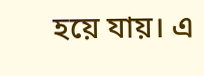হয়ে যায়। এ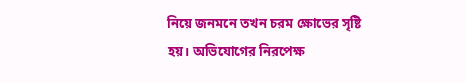নিয়ে জনমনে তখন চরম ক্ষোভের সৃষ্টি হয়। অভিযোগের নিরপেক্ষ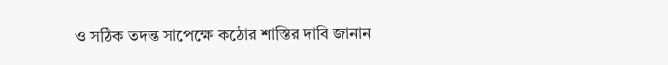ও সঠিক তদন্ত সাপেক্ষে কঠোর শাস্তির দাবি জানান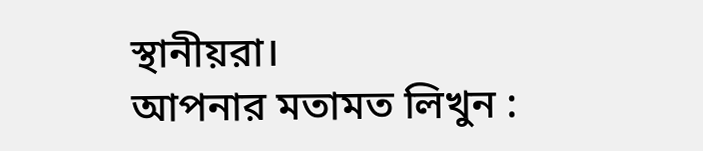স্থানীয়রা।
আপনার মতামত লিখুন :